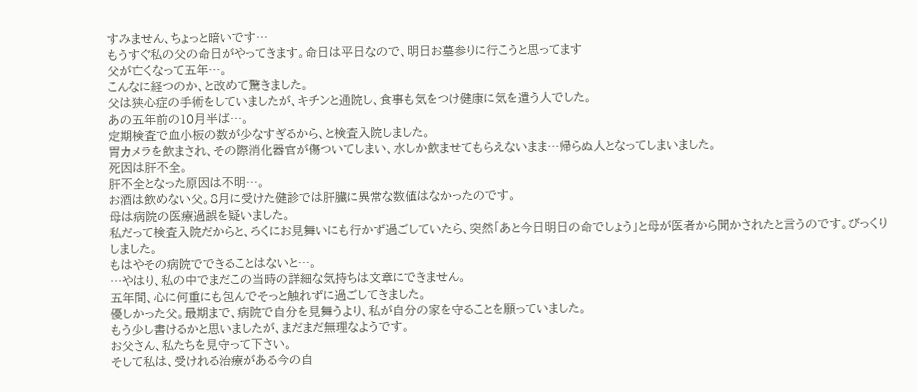すみません、ちょっと暗いです…
もうすぐ私の父の命日がやってきます。命日は平日なので、明日お墓参りに行こうと思ってます
父が亡くなって五年…。
こんなに経つのか、と改めて驚きました。
父は狭心症の手術をしていましたが、キチンと通院し、食事も気をつけ健康に気を遣う人でした。
あの五年前の10月半ば…。
定期検査で血小板の数が少なすぎるから、と検査入院しました。
胃カメラを飲まされ、その際消化器官が傷ついてしまい、水しか飲ませてもらえないまま…帰らぬ人となってしまいました。
死因は肝不全。
肝不全となった原因は不明…。
お酒は飲めない父。8月に受けた健診では肝臓に異常な数値はなかったのです。
母は病院の医療過誤を疑いました。
私だって検査入院だからと、ろくにお見舞いにも行かず過ごしていたら、突然「あと今日明日の命でしょう」と母が医者から聞かされたと言うのです。びっくりしました。
もはやその病院でできることはないと…。
…やはり、私の中でまだこの当時の詳細な気持ちは文章にできません。
五年間、心に何重にも包んでそっと触れずに過ごしてきました。
優しかった父。最期まで、病院で自分を見舞うより、私が自分の家を守ることを願っていました。
もう少し書けるかと思いましたが、まだまだ無理なようです。
お父さん、私たちを見守って下さい。
そして私は、受けれる治療がある今の自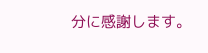分に感謝します。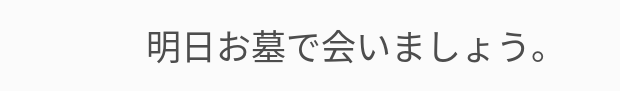明日お墓で会いましょう。